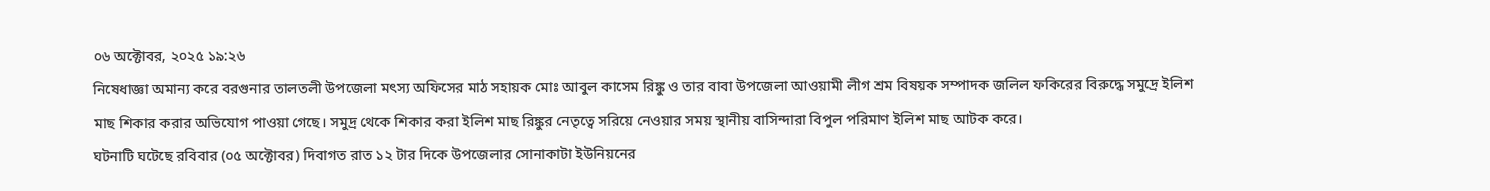০৬ অক্টোবর, ২০২৫ ১৯:২৬
নিষেধাজ্ঞা অমান্য করে বরগুনার তালতলী উপজেলা মৎস্য অফিসের মাঠ সহায়ক মোঃ আবুল কাসেম রিঙ্কু ও তার বাবা উপজেলা আওয়ামী লীগ শ্রম বিষয়ক সম্পাদক জলিল ফকিরের বিরুদ্ধে সমুদ্রে ইলিশ মাছ শিকার করার অভিযোগ পাওয়া গেছে। সমুদ্র থেকে শিকার করা ইলিশ মাছ রিঙ্কুর নেতৃত্বে সরিয়ে নেওয়ার সময় স্থানীয় বাসিন্দারা বিপুল পরিমাণ ইলিশ মাছ আটক করে।
ঘটনাটি ঘটেছে রবিবার (০৫ অক্টোবর) দিবাগত রাত ১২ টার দিকে উপজেলার সোনাকাটা ইউনিয়নের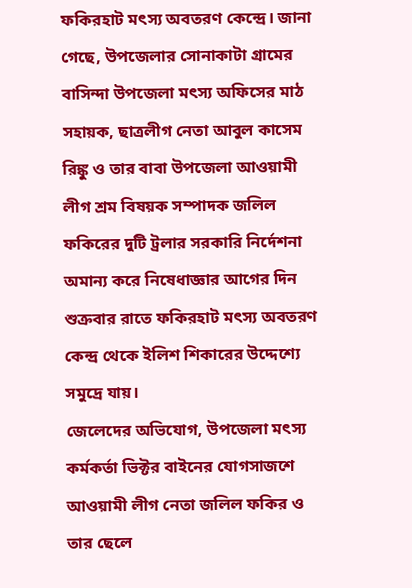ফকিরহাট মৎস্য অবতরণ কেন্দ্রে। জানা গেছে, উপজেলার সোনাকাটা গ্রামের বাসিন্দা উপজেলা মৎস্য অফিসের মাঠ সহায়ক, ছাত্রলীগ নেতা আবুল কাসেম রিঙ্কু ও তার বাবা উপজেলা আওয়ামী লীগ শ্রম বিষয়ক সম্পাদক জলিল ফকিরের দুটি ট্রলার সরকারি নির্দেশনা অমান্য করে নিষেধাজ্ঞার আগের দিন শুক্রবার রাতে ফকিরহাট মৎস্য অবতরণ কেন্দ্র থেকে ইলিশ শিকারের উদ্দেশ্যে সমুদ্রে যায়।
জেলেদের অভিযোগ, উপজেলা মৎস্য কর্মকর্তা ভিক্টর বাইনের যোগসাজশে আওয়ামী লীগ নেতা জলিল ফকির ও তার ছেলে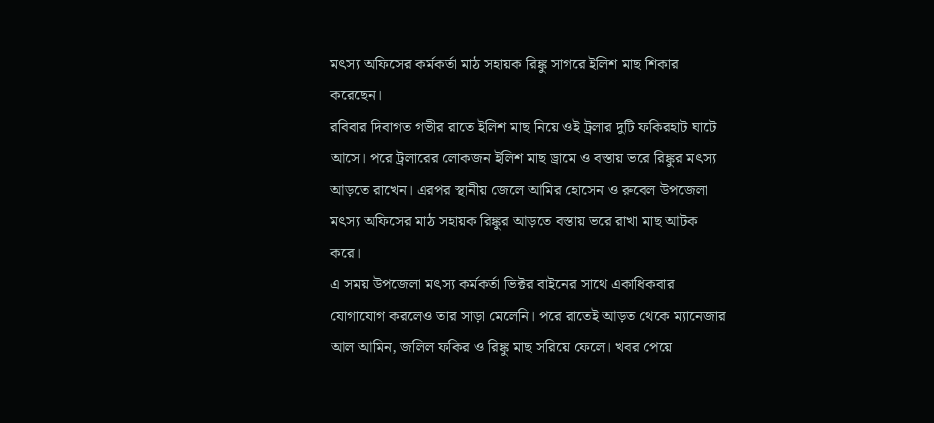মৎস্য অফিসের কর্মকর্তা মাঠ সহায়ক রিঙ্কু সাগরে ইলিশ মাছ শিকার করেছেন।
রবিবার দিবাগত গভীর রাতে ইলিশ মাছ নিয়ে ওই ট্রলার দুটি ফকিরহাট ঘাটে আসে। পরে ট্রলারের লোকজন ইলিশ মাছ ড্রামে ও বস্তায় ভরে রিঙ্কুর মৎস্য আড়তে রাখেন। এরপর স্থানীয় জেলে আমির হোসেন ও রুবেল উপজেলা মৎস্য অফিসের মাঠ সহায়ক রিঙ্কুর আড়তে বস্তায় ভরে রাখা মাছ আটক করে।
এ সময় উপজেলা মৎস্য কর্মকর্তা ভিক্টর বাইনের সাথে একাধিকবার যোগাযোগ করলেও তার সাড়া মেলেনি। পরে রাতেই আড়ত থেকে ম্যানেজার আল আমিন, জলিল ফকির ও রিঙ্কু মাছ সরিয়ে ফেলে। খবর পেয়ে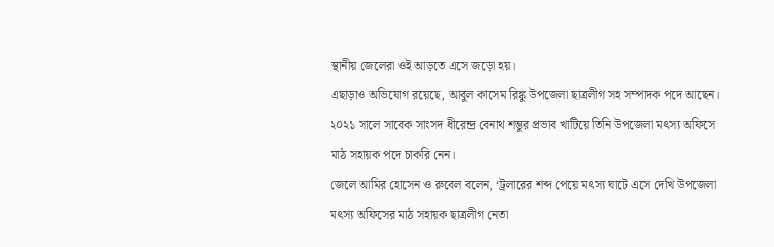স্থানীয় জেলেরা ওই আড়তে এসে জড়ো হয়।
এছাড়াও অভিযোগ রয়েছে, আবুল কাসেম রিঙ্কু উপজেলা ছাত্রলীগ সহ সম্পাদক পদে আছেন। ২০২১ সালে সাবেক সাংসদ ধীরেন্দ্র বেনাথ শম্ভুর প্রভাব খাটিয়ে তিনি উপজেলা মৎস্য অফিসে মাঠ সহায়ক পদে চাকরি নেন।
জেলে আমির হোসেন ও রুবেল বলেন, ‘ট্রলারের শব্দ পেয়ে মৎস্য ঘাটে এসে দেখি উপজেলা মৎস্য অফিসের মাঠ সহায়ক ছাত্রলীগ নেতা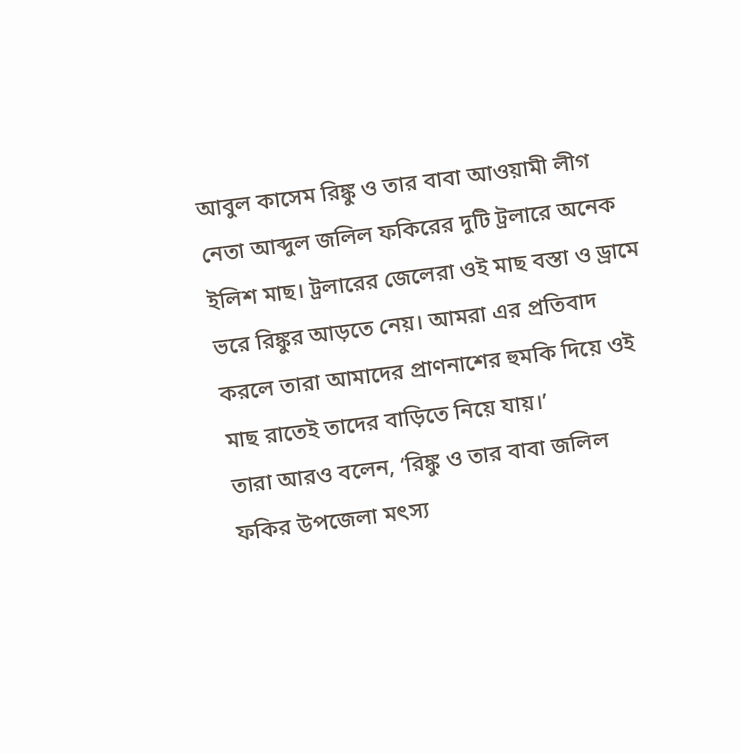আবুল কাসেম রিঙ্কু ও তার বাবা আওয়ামী লীগ নেতা আব্দুল জলিল ফকিরের দুটি ট্রলারে অনেক ইলিশ মাছ। ট্রলারের জেলেরা ওই মাছ বস্তা ও ড্রামে ভরে রিঙ্কুর আড়তে নেয়। আমরা এর প্রতিবাদ করলে তারা আমাদের প্রাণনাশের হুমকি দিয়ে ওই মাছ রাতেই তাদের বাড়িতে নিয়ে যায়।’
তারা আরও বলেন, ‘রিঙ্কু ও তার বাবা জলিল ফকির উপজেলা মৎস্য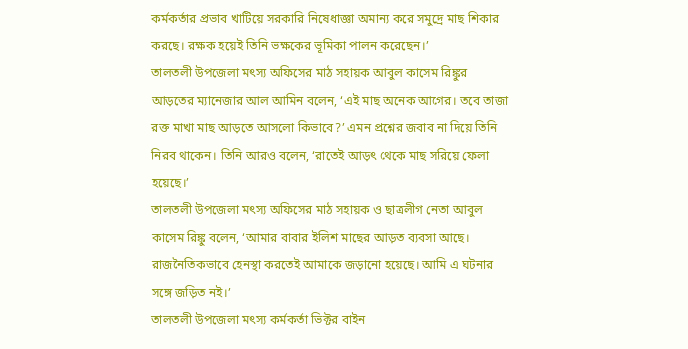কর্মকর্তার প্রভাব খাটিয়ে সরকারি নিষেধাজ্ঞা অমান্য করে সমুদ্রে মাছ শিকার করছে। রক্ষক হয়েই তিনি ভক্ষকের ভূমিকা পালন করেছেন।’
তালতলী উপজেলা মৎস্য অফিসের মাঠ সহায়ক আবুল কাসেম রিঙ্কুর আড়তের ম্যানেজার আল আমিন বলেন, ‘এই মাছ অনেক আগের। তবে তাজা রক্ত মাখা মাছ আড়তে আসলো কিভাবে?’ এমন প্রশ্নের জবাব না দিয়ে তিনি নিরব থাকেন। তিনি আরও বলেন, ‘রাতেই আড়ৎ থেকে মাছ সরিয়ে ফেলা হয়েছে।’
তালতলী উপজেলা মৎস্য অফিসের মাঠ সহায়ক ও ছাত্রলীগ নেতা আবুল কাসেম রিঙ্কু বলেন, ‘আমার বাবার ইলিশ মাছের আড়ত ব্যবসা আছে। রাজনৈতিকভাবে হেনস্থা করতেই আমাকে জড়ানো হয়েছে। আমি এ ঘটনার সঙ্গে জড়িত নই।’
তালতলী উপজেলা মৎস্য কর্মকর্তা ভিক্টর বাইন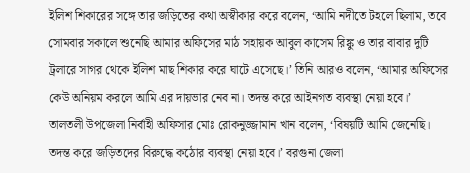ইলিশ শিকারের সঙ্গে তার জড়িতের কথা অস্বীকার করে বলেন, ‘আমি নদীতে টহলে ছিলাম, তবে সোমবার সকালে শুনেছি আমার অফিসের মাঠ সহায়ক আবুল কাসেম রিঙ্কু ও তার বাবার দুটি ট্রলারে সাগর থেকে ইলিশ মাছ শিকার করে ঘাটে এসেছে।’ তিনি আরও বলেন, ‘আমার অফিসের কেউ অনিয়ম করলে আমি এর দায়ভার নেব না। তদন্ত করে আইনগত ব্যবস্থা নেয়া হবে।’
তালতলী উপজেলা নির্বাহী অফিসার মোঃ রোকনুজ্জামান খান বলেন, ‘বিষয়টি আমি জেনেছি। তদন্ত করে জড়িতদের বিরুদ্ধে কঠোর ব্যবস্থা নেয়া হবে।’ বরগুনা জেলা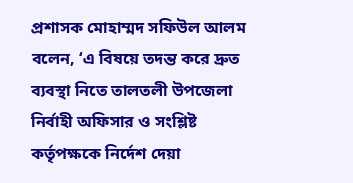প্রশাসক মোহাম্মদ সফিউল আলম বলেন, ‘এ বিষয়ে তদন্ত করে দ্রুত ব্যবস্থা নিতে তালতলী উপজেলা নির্বাহী অফিসার ও সংশ্লিষ্ট কর্তৃপক্ষকে নির্দেশ দেয়া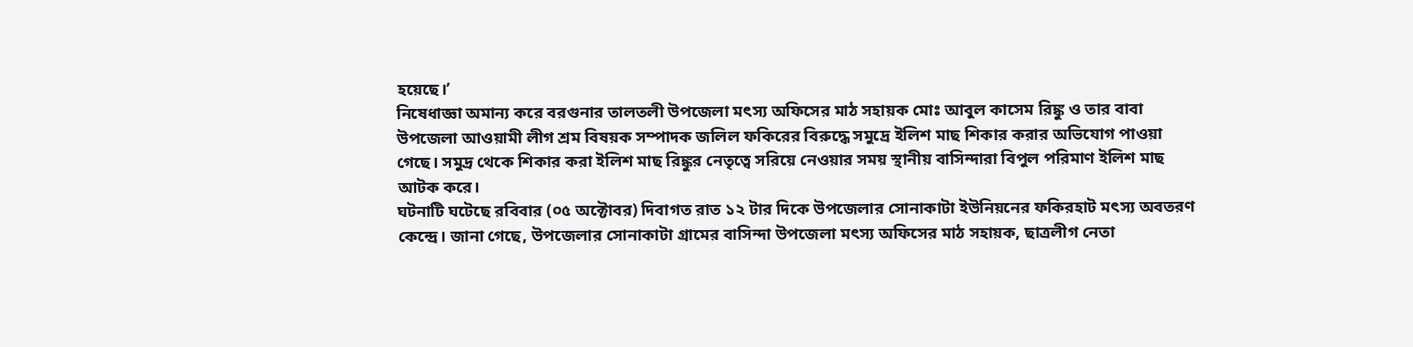হয়েছে।’
নিষেধাজ্ঞা অমান্য করে বরগুনার তালতলী উপজেলা মৎস্য অফিসের মাঠ সহায়ক মোঃ আবুল কাসেম রিঙ্কু ও তার বাবা উপজেলা আওয়ামী লীগ শ্রম বিষয়ক সম্পাদক জলিল ফকিরের বিরুদ্ধে সমুদ্রে ইলিশ মাছ শিকার করার অভিযোগ পাওয়া গেছে। সমুদ্র থেকে শিকার করা ইলিশ মাছ রিঙ্কুর নেতৃত্বে সরিয়ে নেওয়ার সময় স্থানীয় বাসিন্দারা বিপুল পরিমাণ ইলিশ মাছ আটক করে।
ঘটনাটি ঘটেছে রবিবার (০৫ অক্টোবর) দিবাগত রাত ১২ টার দিকে উপজেলার সোনাকাটা ইউনিয়নের ফকিরহাট মৎস্য অবতরণ কেন্দ্রে। জানা গেছে, উপজেলার সোনাকাটা গ্রামের বাসিন্দা উপজেলা মৎস্য অফিসের মাঠ সহায়ক, ছাত্রলীগ নেতা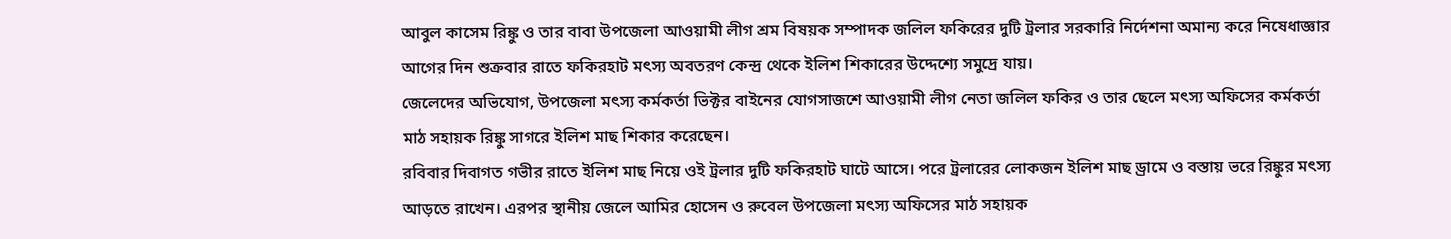আবুল কাসেম রিঙ্কু ও তার বাবা উপজেলা আওয়ামী লীগ শ্রম বিষয়ক সম্পাদক জলিল ফকিরের দুটি ট্রলার সরকারি নির্দেশনা অমান্য করে নিষেধাজ্ঞার আগের দিন শুক্রবার রাতে ফকিরহাট মৎস্য অবতরণ কেন্দ্র থেকে ইলিশ শিকারের উদ্দেশ্যে সমুদ্রে যায়।
জেলেদের অভিযোগ, উপজেলা মৎস্য কর্মকর্তা ভিক্টর বাইনের যোগসাজশে আওয়ামী লীগ নেতা জলিল ফকির ও তার ছেলে মৎস্য অফিসের কর্মকর্তা মাঠ সহায়ক রিঙ্কু সাগরে ইলিশ মাছ শিকার করেছেন।
রবিবার দিবাগত গভীর রাতে ইলিশ মাছ নিয়ে ওই ট্রলার দুটি ফকিরহাট ঘাটে আসে। পরে ট্রলারের লোকজন ইলিশ মাছ ড্রামে ও বস্তায় ভরে রিঙ্কুর মৎস্য আড়তে রাখেন। এরপর স্থানীয় জেলে আমির হোসেন ও রুবেল উপজেলা মৎস্য অফিসের মাঠ সহায়ক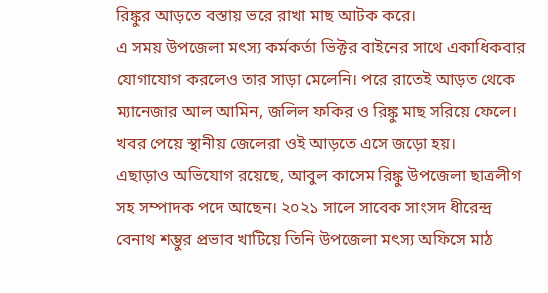রিঙ্কুর আড়তে বস্তায় ভরে রাখা মাছ আটক করে।
এ সময় উপজেলা মৎস্য কর্মকর্তা ভিক্টর বাইনের সাথে একাধিকবার যোগাযোগ করলেও তার সাড়া মেলেনি। পরে রাতেই আড়ত থেকে ম্যানেজার আল আমিন, জলিল ফকির ও রিঙ্কু মাছ সরিয়ে ফেলে। খবর পেয়ে স্থানীয় জেলেরা ওই আড়তে এসে জড়ো হয়।
এছাড়াও অভিযোগ রয়েছে, আবুল কাসেম রিঙ্কু উপজেলা ছাত্রলীগ সহ সম্পাদক পদে আছেন। ২০২১ সালে সাবেক সাংসদ ধীরেন্দ্র বেনাথ শম্ভুর প্রভাব খাটিয়ে তিনি উপজেলা মৎস্য অফিসে মাঠ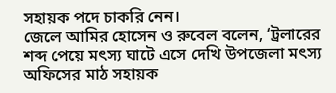সহায়ক পদে চাকরি নেন।
জেলে আমির হোসেন ও রুবেল বলেন, ‘ট্রলারের শব্দ পেয়ে মৎস্য ঘাটে এসে দেখি উপজেলা মৎস্য অফিসের মাঠ সহায়ক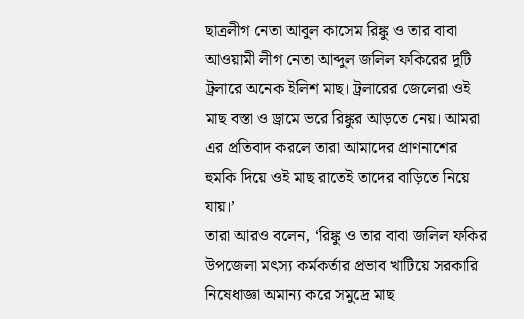ছাত্রলীগ নেতা আবুল কাসেম রিঙ্কু ও তার বাবা আওয়ামী লীগ নেতা আব্দুল জলিল ফকিরের দুটি ট্রলারে অনেক ইলিশ মাছ। ট্রলারের জেলেরা ওই মাছ বস্তা ও ড্রামে ভরে রিঙ্কুর আড়তে নেয়। আমরা এর প্রতিবাদ করলে তারা আমাদের প্রাণনাশের হুমকি দিয়ে ওই মাছ রাতেই তাদের বাড়িতে নিয়ে যায়।’
তারা আরও বলেন, ‘রিঙ্কু ও তার বাবা জলিল ফকির উপজেলা মৎস্য কর্মকর্তার প্রভাব খাটিয়ে সরকারি নিষেধাজ্ঞা অমান্য করে সমুদ্রে মাছ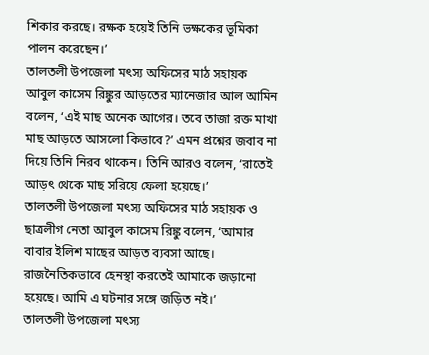শিকার করছে। রক্ষক হয়েই তিনি ভক্ষকের ভূমিকা পালন করেছেন।’
তালতলী উপজেলা মৎস্য অফিসের মাঠ সহায়ক আবুল কাসেম রিঙ্কুর আড়তের ম্যানেজার আল আমিন বলেন, ‘এই মাছ অনেক আগের। তবে তাজা রক্ত মাখা মাছ আড়তে আসলো কিভাবে?’ এমন প্রশ্নের জবাব না দিয়ে তিনি নিরব থাকেন। তিনি আরও বলেন, ‘রাতেই আড়ৎ থেকে মাছ সরিয়ে ফেলা হয়েছে।’
তালতলী উপজেলা মৎস্য অফিসের মাঠ সহায়ক ও ছাত্রলীগ নেতা আবুল কাসেম রিঙ্কু বলেন, ‘আমার বাবার ইলিশ মাছের আড়ত ব্যবসা আছে। রাজনৈতিকভাবে হেনস্থা করতেই আমাকে জড়ানো হয়েছে। আমি এ ঘটনার সঙ্গে জড়িত নই।’
তালতলী উপজেলা মৎস্য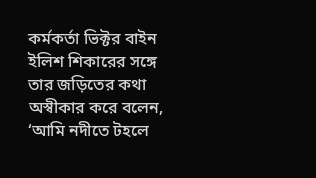কর্মকর্তা ভিক্টর বাইন ইলিশ শিকারের সঙ্গে তার জড়িতের কথা অস্বীকার করে বলেন, ‘আমি নদীতে টহলে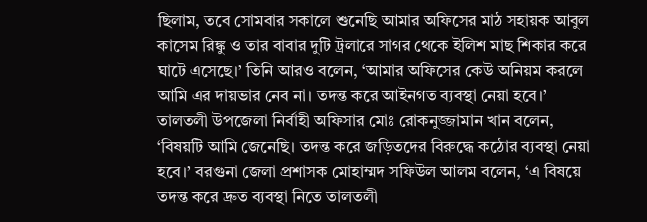ছিলাম, তবে সোমবার সকালে শুনেছি আমার অফিসের মাঠ সহায়ক আবুল কাসেম রিঙ্কু ও তার বাবার দুটি ট্রলারে সাগর থেকে ইলিশ মাছ শিকার করে ঘাটে এসেছে।’ তিনি আরও বলেন, ‘আমার অফিসের কেউ অনিয়ম করলে আমি এর দায়ভার নেব না। তদন্ত করে আইনগত ব্যবস্থা নেয়া হবে।’
তালতলী উপজেলা নির্বাহী অফিসার মোঃ রোকনুজ্জামান খান বলেন, ‘বিষয়টি আমি জেনেছি। তদন্ত করে জড়িতদের বিরুদ্ধে কঠোর ব্যবস্থা নেয়া হবে।’ বরগুনা জেলা প্রশাসক মোহাম্মদ সফিউল আলম বলেন, ‘এ বিষয়ে তদন্ত করে দ্রুত ব্যবস্থা নিতে তালতলী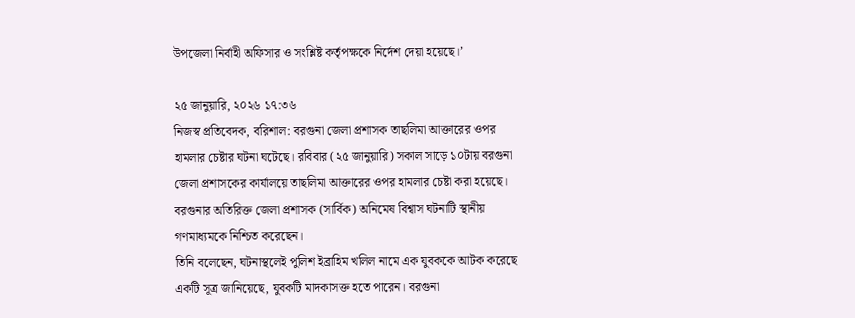উপজেলা নির্বাহী অফিসার ও সংশ্লিষ্ট কর্তৃপক্ষকে নির্দেশ দেয়া হয়েছে।’

২৫ জানুয়ারি, ২০২৬ ১৭:৩৬
নিজস্ব প্রতিবেদক, বরিশাল: বরগুনা জেলা প্রশাসক তাছলিমা আক্তারের ওপর হামলার চেষ্টার ঘটনা ঘটেছে। রবিবার (২৫ জানুয়ারি) সকাল সাড়ে ১০টায় বরগুনা জেলা প্রশাসকের কার্যালয়ে তাছলিমা আক্তারের ওপর হামলার চেষ্টা করা হয়েছে। বরগুনার অতিরিক্ত জেলা প্রশাসক (সার্বিক) অনিমেষ বিশ্বাস ঘটনাটি স্থানীয় গণমাধ্যমকে নিশ্চিত করেছেন।
তিনি বলেছেন, ঘটনাস্থলেই পুলিশ ইব্রাহিম খলিল নামে এক যুবককে আটক করেছে একটি সূত্র জানিয়েছে, যুবকটি মাদকাসক্ত হতে পারেন। বরগুনা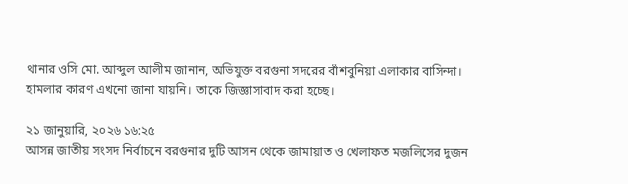থানার ওসি মো. আব্দুল আলীম জানান, অভিযুক্ত বরগুনা সদরের বাঁশবুনিয়া এলাকার বাসিন্দা। হামলার কারণ এখনো জানা যায়নি। তাকে জিজ্ঞাসাবাদ করা হচ্ছে।

২১ জানুয়ারি, ২০২৬ ১৬:২৫
আসন্ন জাতীয় সংসদ নির্বাচনে বরগুনার দুটি আসন থেকে জামায়াত ও খেলাফত মজলিসের দুজন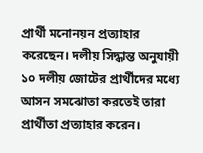প্রার্থী মনোনয়ন প্রত্যাহার করেছেন। দলীয় সিদ্ধান্ত অনুযায়ী ১০ দলীয় জোটের প্রার্থীদের মধ্যে আসন সমঝোতা করতেই তারা প্রার্থীতা প্রত্যাহার করেন।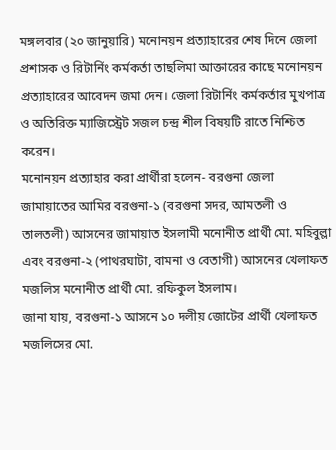মঙ্গলবার (২০ জানুয়ারি) মনোনয়ন প্রত্যাহারের শেষ দিনে জেলা প্রশাসক ও রিটার্নিং কর্মকর্তা তাছলিমা আক্তারের কাছে মনোনয়ন প্রত্যাহারের আবেদন জমা দেন। জেলা রিটার্নিং কর্মকর্তার মুখপাত্র ও অতিরিক্ত ম্যাজিস্ট্রেট সজল চন্দ্র শীল বিষয়টি রাতে নিশ্চিত করেন।
মনোনয়ন প্রত্যাহার করা প্রার্থীরা হলেন- বরগুনা জেলা জামায়াতের আমির বরগুনা-১ (বরগুনা সদর, আমতলী ও তালতলী) আসনের জামায়াত ইসলামী মনোনীত প্রার্থী মো. মহিবুল্লা এবং বরগুনা-২ (পাথরঘাটা, বামনা ও বেতাগী) আসনের খেলাফত মজলিস মনোনীত প্রার্থী মো. রফিকুল ইসলাম।
জানা যায়, বরগুনা-১ আসনে ১০ দলীয় জোটের প্রার্থী খেলাফত মজলিসের মো.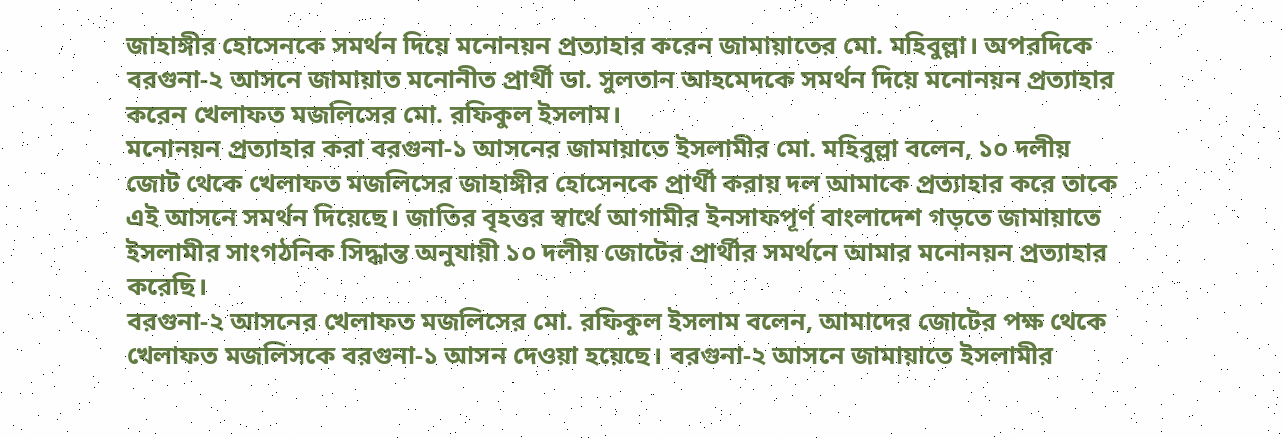জাহাঙ্গীর হোসেনকে সমর্থন দিয়ে মনোনয়ন প্রত্যাহার করেন জামায়াতের মো. মহিবুল্লা। অপরদিকে বরগুনা-২ আসনে জামায়াত মনোনীত প্রার্থী ডা. সুলতান আহমেদকে সমর্থন দিয়ে মনোনয়ন প্রত্যাহার করেন খেলাফত মজলিসের মো. রফিকুল ইসলাম।
মনোনয়ন প্রত্যাহার করা বরগুনা-১ আসনের জামায়াতে ইসলামীর মো. মহিবুল্লা বলেন, ১০ দলীয় জোট থেকে খেলাফত মজলিসের জাহাঙ্গীর হোসেনকে প্রার্থী করায় দল আমাকে প্রত্যাহার করে তাকে এই আসনে সমর্থন দিয়েছে। জাতির বৃহত্তর স্বার্থে আগামীর ইনসাফপূর্ণ বাংলাদেশ গড়তে জামায়াতে ইসলামীর সাংগঠনিক সিদ্ধান্ত অনুযায়ী ১০ দলীয় জোটের প্রার্থীর সমর্থনে আমার মনোনয়ন প্রত্যাহার করেছি।
বরগুনা-২ আসনের খেলাফত মজলিসের মো. রফিকুল ইসলাম বলেন, আমাদের জোটের পক্ষ থেকে খেলাফত মজলিসকে বরগুনা-১ আসন দেওয়া হয়েছে। বরগুনা-২ আসনে জামায়াতে ইসলামীর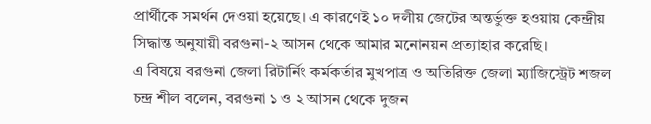প্রার্থীকে সমর্থন দেওয়া হয়েছে। এ কারণেই ১০ দলীয় জেটের অন্তর্ভুক্ত হওয়ায় কেন্দ্রীয় সিদ্ধান্ত অনুযায়ী বরগুনা-২ আসন থেকে আমার মনোনয়ন প্রত্যাহার করেছি।
এ বিষয়ে বরগুনা জেলা রিটার্নিং কর্মকর্তার মুখপাত্র ও অতিরিক্ত জেলা ম্যাজিস্ট্রেট শজল চন্দ্র শীল বলেন, বরগুনা ১ ও ২ আসন থেকে দুজন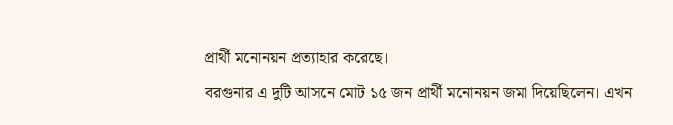প্রার্থী মনোনয়ন প্রত্যাহার করেছে।
বরগুনার এ দুটি আসনে মোট ১৫ জন প্রার্থী মনোনয়ন জমা দিয়েছিলেন। এখন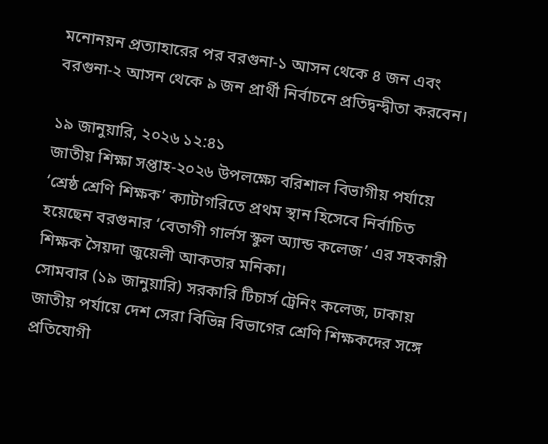মনোনয়ন প্রত্যাহারের পর বরগুনা-১ আসন থেকে ৪ জন এবং বরগুনা-২ আসন থেকে ৯ জন প্রার্থী নির্বাচনে প্রতিদ্বন্দ্বীতা করবেন।

১৯ জানুয়ারি, ২০২৬ ১২:৪১
জাতীয় শিক্ষা সপ্তাহ-২০২৬ উপলক্ষ্যে বরিশাল বিভাগীয় পর্যায়ে ‘শ্রেষ্ঠ শ্রেণি শিক্ষক’ ক্যাটাগরিতে প্রথম স্থান হিসেবে নির্বাচিত হয়েছেন বরগুনার ‘বেতাগী গার্লস স্কুল অ্যান্ড কলেজ’ এর সহকারী শিক্ষক সৈয়দা জুয়েলী আকতার মনিকা।
সোমবার (১৯ জানুয়ারি) সরকারি টিচার্স ট্রেনিং কলেজ, ঢাকায় জাতীয় পর্যায়ে দেশ সেরা বিভিন্ন বিভাগের শ্রেণি শিক্ষকদের সঙ্গে প্রতিযোগী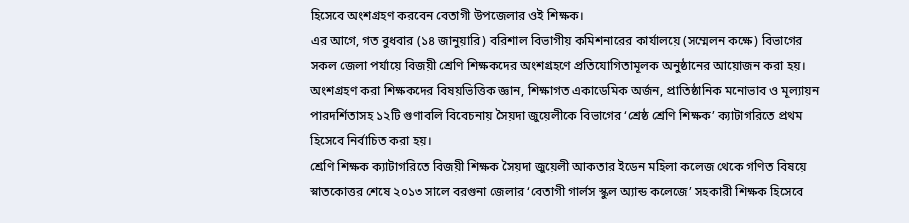হিসেবে অংশগ্রহণ করবেন বেতাগী উপজেলার ওই শিক্ষক।
এর আগে, গত বুধবার (১৪ জানুয়ারি) বরিশাল বিভাগীয় কমিশনারের কার্যালয়ে (সম্মেলন কক্ষে) বিভাগের সকল জেলা পর্যায়ে বিজয়ী শ্রেণি শিক্ষকদের অংশগ্রহণে প্রতিযোগিতামূলক অনুষ্ঠানের আয়োজন করা হয়। অংশগ্রহণ করা শিক্ষকদের বিষয়ভিত্তিক জ্ঞান, শিক্ষাগত একাডেমিক অর্জন, প্রাতিষ্ঠানিক মনোভাব ও মূল্যায়ন পারদর্শিতাসহ ১২টি গুণাবলি বিবেচনায় সৈয়দা জুয়েলীকে বিভাগের ‘শ্রেষ্ঠ শ্রেণি শিক্ষক’ ক্যাটাগরিতে প্রথম হিসেবে নির্বাচিত করা হয়।
শ্রেণি শিক্ষক ক্যাটাগরিতে বিজয়ী শিক্ষক সৈয়দা জুয়েলী আকতার ইডেন মহিলা কলেজ থেকে গণিত বিষয়ে স্নাতকোত্তর শেষে ২০১৩ সালে বরগুনা জেলার ‘বেতাগী গার্লস স্কুল অ্যান্ড কলেজে’ সহকারী শিক্ষক হিসেবে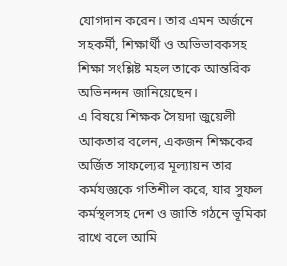যোগদান করেন। তার এমন অর্জনে সহকর্মী, শিক্ষার্থী ও অভিভাবকসহ শিক্ষা সংশ্লিষ্ট মহল তাকে আন্তরিক অভিনন্দন জানিয়েছেন।
এ বিষয়ে শিক্ষক সৈয়দা জুয়েলী আকতার বলেন, একজন শিক্ষকের অর্জিত সাফল্যের মূল্যায়ন তার কর্মযজ্ঞকে গতিশীল করে, যার সুফল কর্মস্থলসহ দেশ ও জাতি গঠনে ভূমিকা রাখে বলে আমি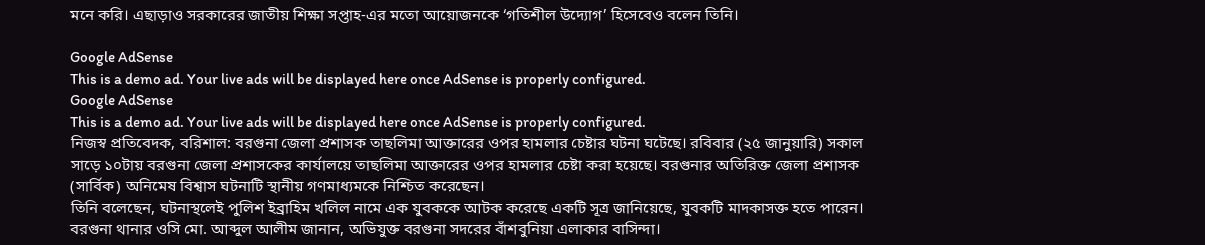মনে করি। এছাড়াও সরকারের জাতীয় শিক্ষা সপ্তাহ-এর মতো আয়োজনকে ‘গতিশীল উদ্যোগ’ হিসেবেও বলেন তিনি।

Google AdSense
This is a demo ad. Your live ads will be displayed here once AdSense is properly configured.
Google AdSense
This is a demo ad. Your live ads will be displayed here once AdSense is properly configured.
নিজস্ব প্রতিবেদক, বরিশাল: বরগুনা জেলা প্রশাসক তাছলিমা আক্তারের ওপর হামলার চেষ্টার ঘটনা ঘটেছে। রবিবার (২৫ জানুয়ারি) সকাল সাড়ে ১০টায় বরগুনা জেলা প্রশাসকের কার্যালয়ে তাছলিমা আক্তারের ওপর হামলার চেষ্টা করা হয়েছে। বরগুনার অতিরিক্ত জেলা প্রশাসক (সার্বিক) অনিমেষ বিশ্বাস ঘটনাটি স্থানীয় গণমাধ্যমকে নিশ্চিত করেছেন।
তিনি বলেছেন, ঘটনাস্থলেই পুলিশ ইব্রাহিম খলিল নামে এক যুবককে আটক করেছে একটি সূত্র জানিয়েছে, যুবকটি মাদকাসক্ত হতে পারেন। বরগুনা থানার ওসি মো. আব্দুল আলীম জানান, অভিযুক্ত বরগুনা সদরের বাঁশবুনিয়া এলাকার বাসিন্দা।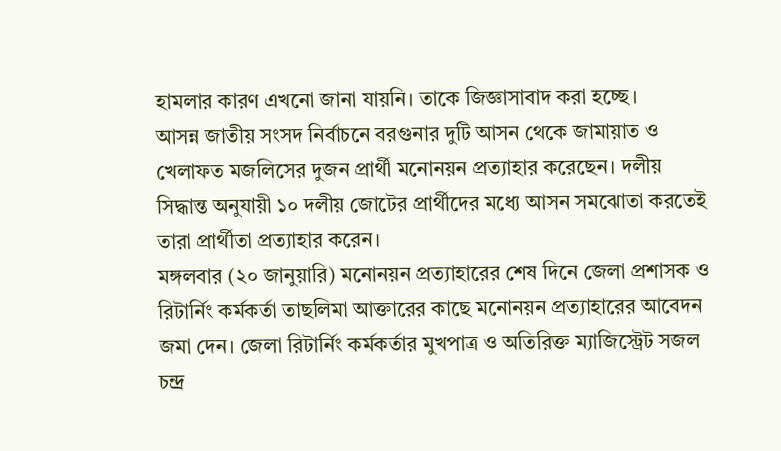হামলার কারণ এখনো জানা যায়নি। তাকে জিজ্ঞাসাবাদ করা হচ্ছে।
আসন্ন জাতীয় সংসদ নির্বাচনে বরগুনার দুটি আসন থেকে জামায়াত ও খেলাফত মজলিসের দুজন প্রার্থী মনোনয়ন প্রত্যাহার করেছেন। দলীয় সিদ্ধান্ত অনুযায়ী ১০ দলীয় জোটের প্রার্থীদের মধ্যে আসন সমঝোতা করতেই তারা প্রার্থীতা প্রত্যাহার করেন।
মঙ্গলবার (২০ জানুয়ারি) মনোনয়ন প্রত্যাহারের শেষ দিনে জেলা প্রশাসক ও রিটার্নিং কর্মকর্তা তাছলিমা আক্তারের কাছে মনোনয়ন প্রত্যাহারের আবেদন জমা দেন। জেলা রিটার্নিং কর্মকর্তার মুখপাত্র ও অতিরিক্ত ম্যাজিস্ট্রেট সজল চন্দ্র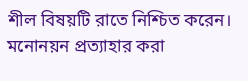শীল বিষয়টি রাতে নিশ্চিত করেন।
মনোনয়ন প্রত্যাহার করা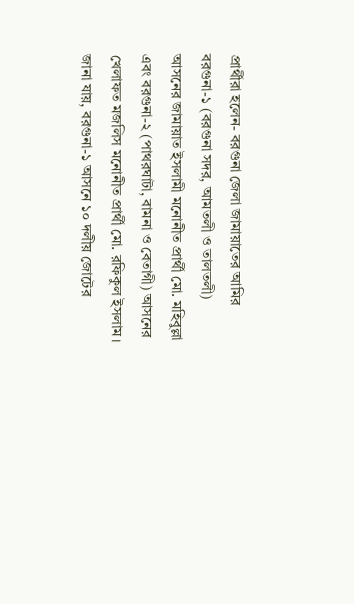প্রার্থীরা হলেন- বরগুনা জেলা জামায়াতের আমির বরগুনা-১ (বরগুনা সদর, আমতলী ও তালতলী) আসনের জামায়াত ইসলামী মনোনীত প্রার্থী মো. মহিবুল্লা এবং বরগুনা-২ (পাথরঘাটা, বামনা ও বেতাগী) আসনের খেলাফত মজলিস মনোনীত প্রার্থী মো. রফিকুল ইসলাম।
জানা যায়, বরগুনা-১ আসনে ১০ দলীয় জোটের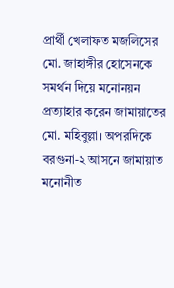প্রার্থী খেলাফত মজলিসের মো. জাহাঙ্গীর হোসেনকে সমর্থন দিয়ে মনোনয়ন প্রত্যাহার করেন জামায়াতের মো. মহিবুল্লা। অপরদিকে বরগুনা-২ আসনে জামায়াত মনোনীত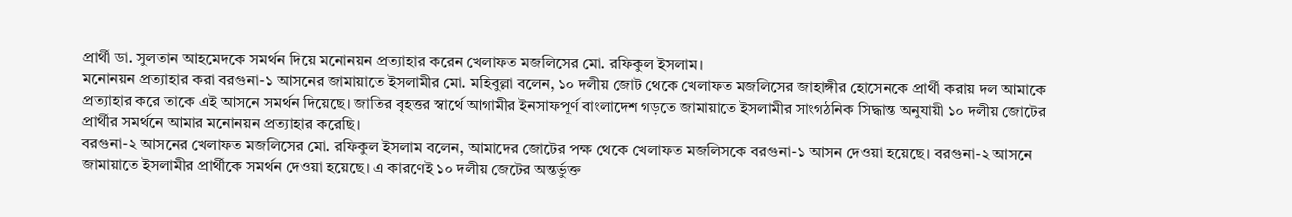প্রার্থী ডা. সুলতান আহমেদকে সমর্থন দিয়ে মনোনয়ন প্রত্যাহার করেন খেলাফত মজলিসের মো. রফিকুল ইসলাম।
মনোনয়ন প্রত্যাহার করা বরগুনা-১ আসনের জামায়াতে ইসলামীর মো. মহিবুল্লা বলেন, ১০ দলীয় জোট থেকে খেলাফত মজলিসের জাহাঙ্গীর হোসেনকে প্রার্থী করায় দল আমাকে প্রত্যাহার করে তাকে এই আসনে সমর্থন দিয়েছে। জাতির বৃহত্তর স্বার্থে আগামীর ইনসাফপূর্ণ বাংলাদেশ গড়তে জামায়াতে ইসলামীর সাংগঠনিক সিদ্ধান্ত অনুযায়ী ১০ দলীয় জোটের প্রার্থীর সমর্থনে আমার মনোনয়ন প্রত্যাহার করেছি।
বরগুনা-২ আসনের খেলাফত মজলিসের মো. রফিকুল ইসলাম বলেন, আমাদের জোটের পক্ষ থেকে খেলাফত মজলিসকে বরগুনা-১ আসন দেওয়া হয়েছে। বরগুনা-২ আসনে জামায়াতে ইসলামীর প্রার্থীকে সমর্থন দেওয়া হয়েছে। এ কারণেই ১০ দলীয় জেটের অন্তর্ভুক্ত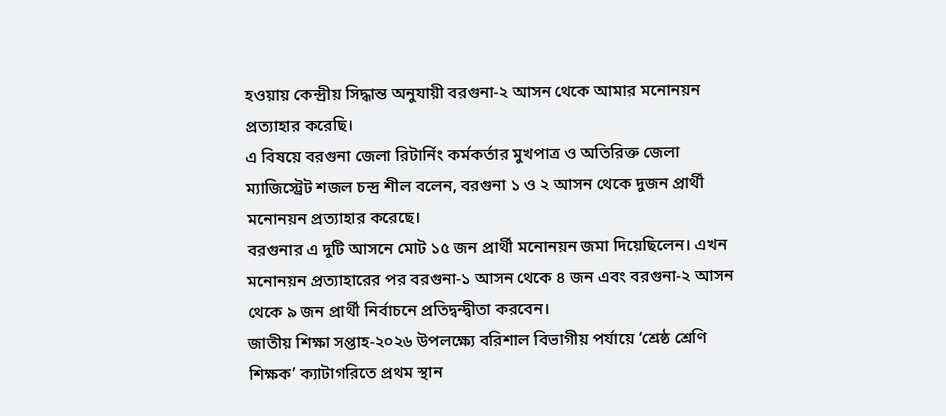হওয়ায় কেন্দ্রীয় সিদ্ধান্ত অনুযায়ী বরগুনা-২ আসন থেকে আমার মনোনয়ন প্রত্যাহার করেছি।
এ বিষয়ে বরগুনা জেলা রিটার্নিং কর্মকর্তার মুখপাত্র ও অতিরিক্ত জেলা ম্যাজিস্ট্রেট শজল চন্দ্র শীল বলেন, বরগুনা ১ ও ২ আসন থেকে দুজন প্রার্থী মনোনয়ন প্রত্যাহার করেছে।
বরগুনার এ দুটি আসনে মোট ১৫ জন প্রার্থী মনোনয়ন জমা দিয়েছিলেন। এখন মনোনয়ন প্রত্যাহারের পর বরগুনা-১ আসন থেকে ৪ জন এবং বরগুনা-২ আসন থেকে ৯ জন প্রার্থী নির্বাচনে প্রতিদ্বন্দ্বীতা করবেন।
জাতীয় শিক্ষা সপ্তাহ-২০২৬ উপলক্ষ্যে বরিশাল বিভাগীয় পর্যায়ে ‘শ্রেষ্ঠ শ্রেণি শিক্ষক’ ক্যাটাগরিতে প্রথম স্থান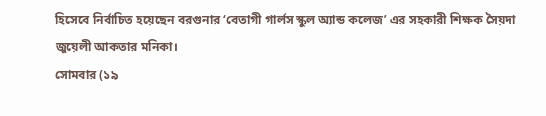হিসেবে নির্বাচিত হয়েছেন বরগুনার ‘বেতাগী গার্লস স্কুল অ্যান্ড কলেজ’ এর সহকারী শিক্ষক সৈয়দা জুয়েলী আকতার মনিকা।
সোমবার (১৯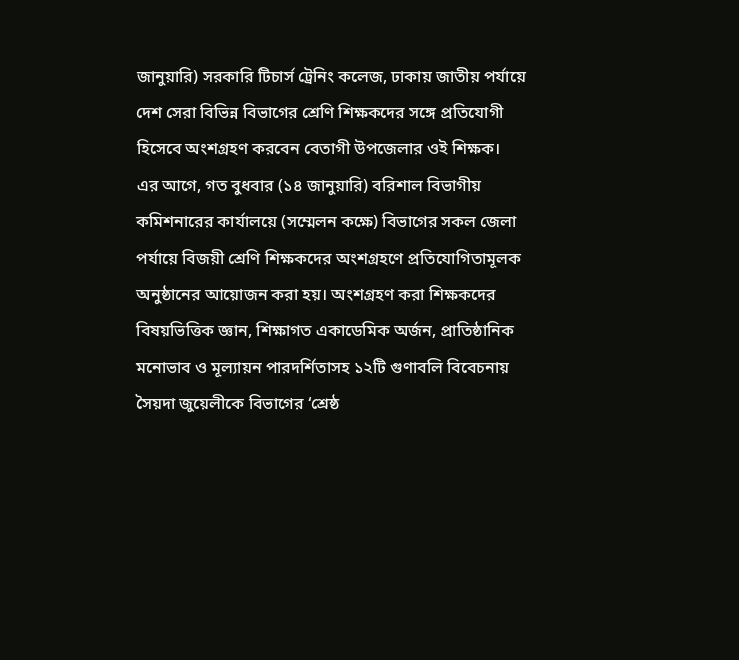জানুয়ারি) সরকারি টিচার্স ট্রেনিং কলেজ, ঢাকায় জাতীয় পর্যায়ে দেশ সেরা বিভিন্ন বিভাগের শ্রেণি শিক্ষকদের সঙ্গে প্রতিযোগী হিসেবে অংশগ্রহণ করবেন বেতাগী উপজেলার ওই শিক্ষক।
এর আগে, গত বুধবার (১৪ জানুয়ারি) বরিশাল বিভাগীয় কমিশনারের কার্যালয়ে (সম্মেলন কক্ষে) বিভাগের সকল জেলা পর্যায়ে বিজয়ী শ্রেণি শিক্ষকদের অংশগ্রহণে প্রতিযোগিতামূলক অনুষ্ঠানের আয়োজন করা হয়। অংশগ্রহণ করা শিক্ষকদের বিষয়ভিত্তিক জ্ঞান, শিক্ষাগত একাডেমিক অর্জন, প্রাতিষ্ঠানিক মনোভাব ও মূল্যায়ন পারদর্শিতাসহ ১২টি গুণাবলি বিবেচনায় সৈয়দা জুয়েলীকে বিভাগের ‘শ্রেষ্ঠ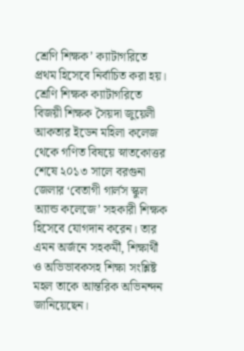শ্রেণি শিক্ষক’ ক্যাটাগরিতে প্রথম হিসেবে নির্বাচিত করা হয়।
শ্রেণি শিক্ষক ক্যাটাগরিতে বিজয়ী শিক্ষক সৈয়দা জুয়েলী আকতার ইডেন মহিলা কলেজ থেকে গণিত বিষয়ে স্নাতকোত্তর শেষে ২০১৩ সালে বরগুনা জেলার ‘বেতাগী গার্লস স্কুল অ্যান্ড কলেজে’ সহকারী শিক্ষক হিসেবে যোগদান করেন। তার এমন অর্জনে সহকর্মী, শিক্ষার্থী ও অভিভাবকসহ শিক্ষা সংশ্লিষ্ট মহল তাকে আন্তরিক অভিনন্দন জানিয়েছেন।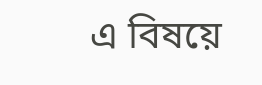এ বিষয়ে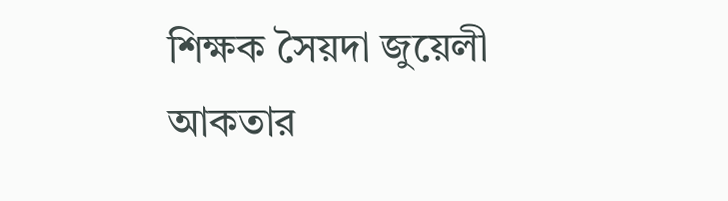শিক্ষক সৈয়দা জুয়েলী আকতার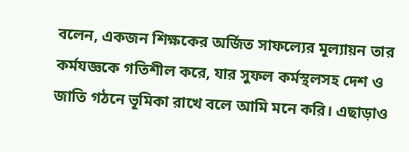বলেন, একজন শিক্ষকের অর্জিত সাফল্যের মূল্যায়ন তার কর্মযজ্ঞকে গতিশীল করে, যার সুফল কর্মস্থলসহ দেশ ও জাতি গঠনে ভূমিকা রাখে বলে আমি মনে করি। এছাড়াও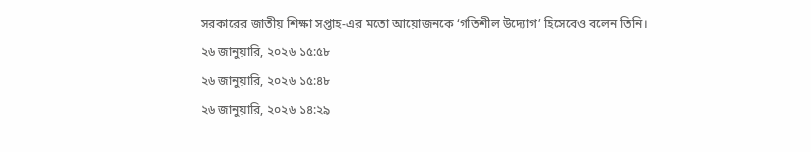সরকারের জাতীয় শিক্ষা সপ্তাহ-এর মতো আয়োজনকে ‘গতিশীল উদ্যোগ’ হিসেবেও বলেন তিনি।
২৬ জানুয়ারি, ২০২৬ ১৫:৫৮
২৬ জানুয়ারি, ২০২৬ ১৫:৪৮
২৬ জানুয়ারি, ২০২৬ ১৪:২৯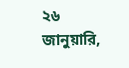২৬ জানুয়ারি,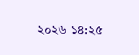২০২৬ ১৪:২৫